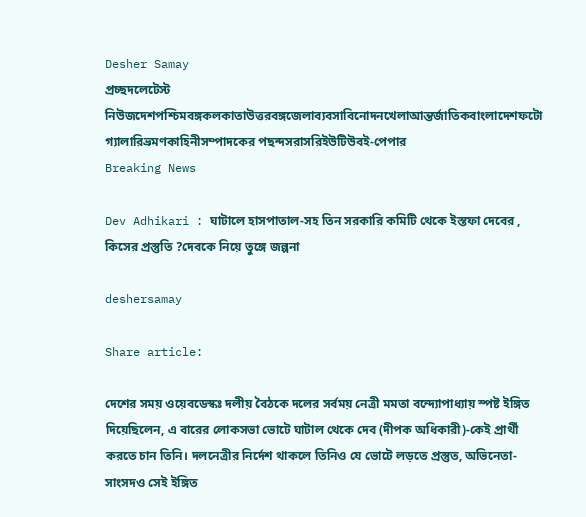Desher Samay
প্রচ্ছদলেটেস্ট নিউজদেশপশ্চিমবঙ্গকলকাতাউত্তরবঙ্গজেলাব্যবসাবিনোদনখেলাআন্তর্জাতিকবাংলাদেশফটো গ্যালারিভ্রমণকাহিনীসম্পাদকের পছন্দসরাসরিইউটিউবই-পেপার
Breaking News

Dev Adhikari : ঘাটালে হাসপাতাল-সহ তিন সরকারি কমিটি থেকে ইস্তফা দেবের , কিসের প্রস্তুতি ?দেবকে নিয়ে তুঙ্গে জল্পনা

deshersamay

Share article:

দেশের সময় ওয়েবডেস্কঃ দলীয় বৈঠকে দলের সর্বময় নেত্রী মমতা বন্দ্যোপাধ্যায় স্পষ্ট ইঙ্গিত দিয়েছিলেন, এ বারের লোকসভা ভোটে ঘাটাল থেকে দেব (দীপক অধিকারী)-কেই প্রার্থী করতে চান তিনি। দলনেত্রীর নির্দেশ থাকলে তিনিও যে ভোটে লড়তে প্রস্তুত, অভিনেতা-সাংসদও সেই ইঙ্গিত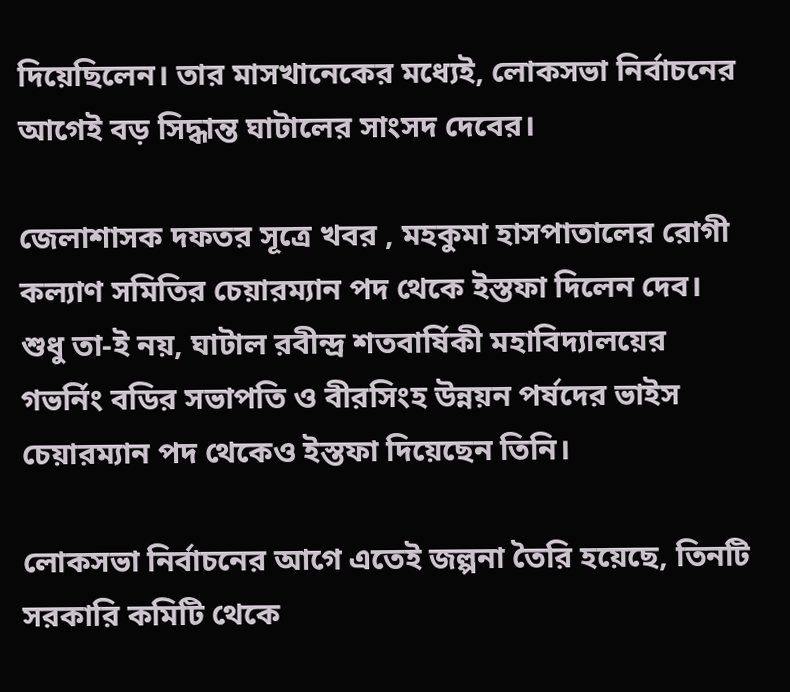দিয়েছিলেন। তার মাসখানেকের মধ্যেই, লোকসভা নির্বাচনের আগেই বড় সিদ্ধান্ত ঘাটালের সাংসদ দেবের।

জেলাশাসক দফতর সূত্রে খবর , মহকুমা হাসপাতালের রোগী কল্যাণ সমিতির চেয়ারম্যান পদ থেকে ইস্তফা দিলেন দেব। শুধু তা-ই নয়, ঘাটাল রবীন্দ্র শতবার্ষিকী মহাবিদ্যালয়ের গভর্নিং বডির সভাপতি ও বীরসিংহ উন্নয়ন পর্ষদের ভাইস চেয়ারম্যান পদ থেকেও ইস্তফা দিয়েছেন তিনি।

লোকসভা নির্বাচনের আগে এতেই জল্পনা তৈরি হয়েছে, তিনটি সরকারি কমিটি থেকে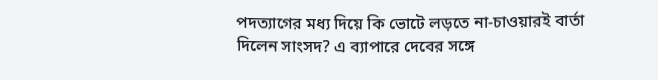পদত্যাগের মধ্য দিয়ে কি ভোটে লড়তে না-চাওয়ারই বার্তা দিলেন সাংসদ? এ ব্যাপারে দেবের সঙ্গে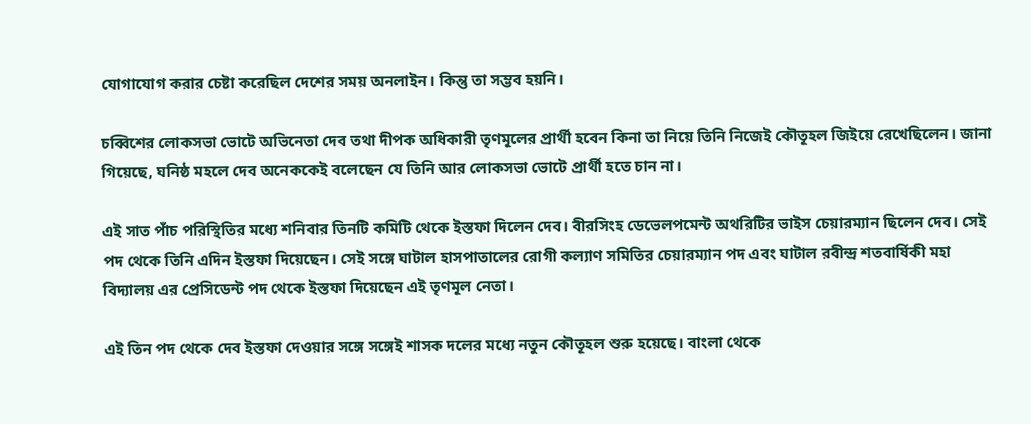যোগাযোগ করার চেষ্টা করেছিল দেশের সময় অনলাইন। কিন্তু তা সম্ভব হয়নি।

চব্বিশের লোকসভা ভোটে অভিনেতা দেব তথা দীপক অধিকারী তৃণমূলের প্রার্থী হবেন কিনা তা নিয়ে তিনি নিজেই কৌতূহল জিইয়ে রেখেছিলেন। জানা গিয়েছে, ঘনিষ্ঠ মহলে দেব অনেককেই বলেছেন যে তিনি আর লোকসভা ভোটে প্রার্থী হতে চান না।

এই সাত পাঁচ পরিস্থিতির মধ্যে শনিবার তিনটি কমিটি থেকে ইস্তফা দিলেন দেব। বীরসিংহ ডেভেলপমেন্ট অথরিটির ভাইস চেয়ারম্যান ছিলেন দেব। সেই পদ থেকে তিনি এদিন ইস্তফা দিয়েছেন। সেই সঙ্গে ঘাটাল হাসপাতালের রোগী কল্যাণ সমিতির চেয়ারম্যান পদ এবং ঘাটাল রবীন্দ্র শতবার্ষিকী মহা বিদ্যালয় এর প্রেসিডেন্ট পদ থেকে ইস্তফা দিয়েছেন এই তৃণমূল নেতা।

এই তিন পদ থেকে দেব ইস্তফা দেওয়ার সঙ্গে সঙ্গেই শাসক দলের মধ্যে নতুন কৌতূহল শুরু হয়েছে। বাংলা থেকে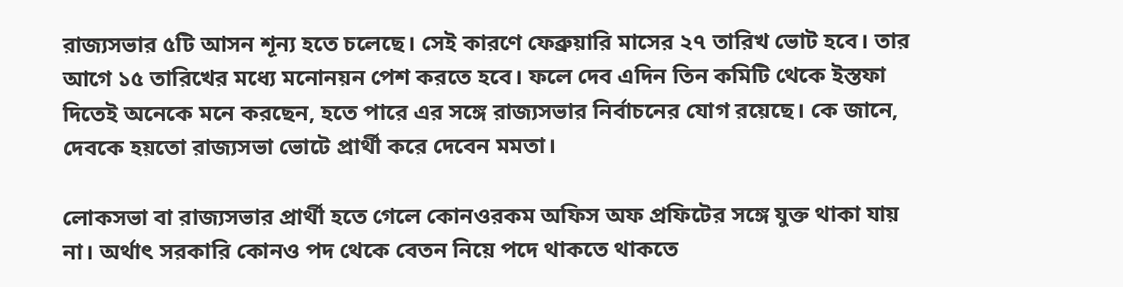রাজ্যসভার ৫টি আসন শূন্য হতে চলেছে। সেই কারণে ফেব্রুয়ারি মাসের ২৭ তারিখ ভোট হবে। তার আগে ১৫ তারিখের মধ্যে মনোনয়ন পেশ করতে হবে। ফলে দেব এদিন তিন কমিটি থেকে ইস্তফা দিতেই অনেকে মনে করছেন, হতে পারে এর সঙ্গে রাজ্যসভার নির্বাচনের যোগ রয়েছে। কে জানে, দেবকে হয়তো রাজ্যসভা ভোটে প্রার্থী করে দেবেন মমতা।

লোকসভা বা রাজ্যসভার প্রার্থী হতে গেলে কোনওরকম অফিস অফ প্রফিটের সঙ্গে যুক্ত থাকা যায় না। অর্থাৎ সরকারি কোনও পদ থেকে বেতন নিয়ে পদে থাকতে থাকতে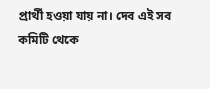প্রার্থী হওয়া যায় না। দেব এই সব কমিটি থেকে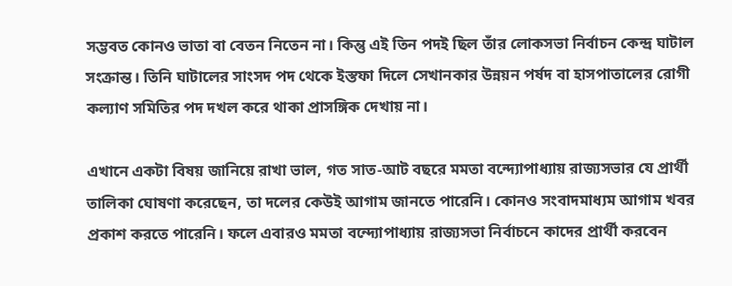সম্ভবত কোনও ভাতা বা বেতন নিতেন না। কিন্তু এই তিন পদই ছিল তাঁর লোকসভা নির্বাচন কেন্দ্র ঘাটাল সংক্রান্ত। তিনি ঘাটালের সাংসদ পদ থেকে ইস্তফা দিলে সেখানকার উন্নয়ন পর্ষদ বা হাসপাতালের রোগী কল্যাণ সমিতির পদ দখল করে থাকা প্রাসঙ্গিক দেখায় না।

এখানে একটা বিষয় জানিয়ে রাখা ভাল, গত সাত-আট বছরে মমতা বন্দ্যোপাধ্যায় রাজ্যসভার যে প্রার্থী তালিকা ঘোষণা করেছেন, তা দলের কেউই আগাম জানতে পারেনি। কোনও সংবাদমাধ্যম আগাম খবর প্রকাশ করতে পারেনি। ফলে এবারও মমতা বন্দ্যোপাধ্যায় রাজ্যসভা নির্বাচনে কাদের প্রার্থী করবেন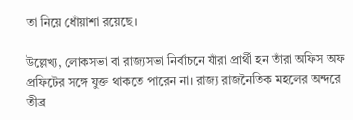তা নিয়ে ধোঁয়াশা রয়েছে।

উল্লেখ্য, লোকসভা বা রাজ্যসভা নির্বাচনে যাঁরা প্রার্থী হন তাঁরা অফিস অফ প্রফিটের সঙ্গে যুক্ত থাকতে পারেন না। রাজ্য রাজনৈতিক মহলের অন্দরে তীব্র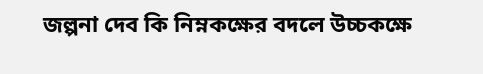জল্পনা দেব কি নিম্নকক্ষের বদলে উচ্চকক্ষে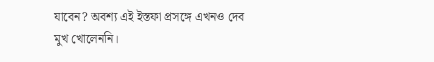যাবেন? অবশ্য এই ইস্তফা প্রসঙ্গে এখনও দেব মুখ খোলেননি।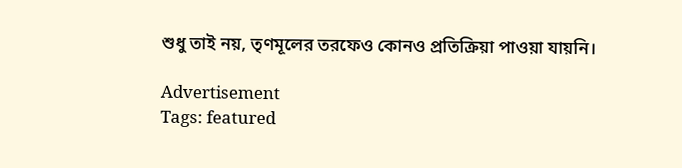শুধু তাই নয়, তৃণমূলের তরফেও কোনও প্রতিক্রিয়া পাওয়া যায়নি।

Advertisement
Tags: featured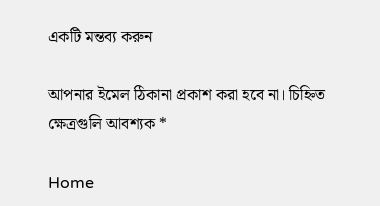একটি মন্তব্য করুন

আপনার ইমেল ঠিকানা প্রকাশ করা হবে না। চিহ্নিত ক্ষেত্রগুলি আবশ্যক *

Home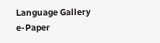Language Gallery e-Paper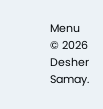Menu
© 2026 Desher Samay.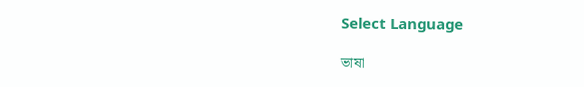Select Language

ভাষা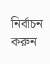নির্বাচন করুন